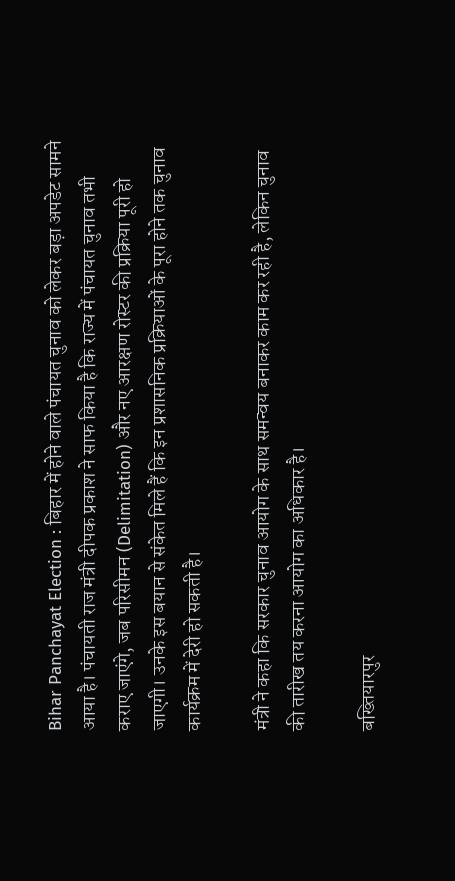Bihar Panchayat Election : बिहार में होने वाले पंचायत चुनाव को लेकर बड़ा अपडेट सामने आया है। पंचायती राज मंत्री दीपक प्रकाश ने साफ किया है कि राज्य में पंचायत चुनाव तभी कराए जाएंगे, जब परिसीमन (Delimitation) और नए आरक्षण रोस्टर की प्रक्रिया पूरी हो जाएगी। उनके इस बयान से संकेत मिले हैं कि इन प्रशासनिक प्रक्रियाओं के पूरा होने तक चुनाव कार्यक्रम में देरी हो सकती है।

मंत्री ने कहा कि सरकार चुनाव आयोग के साथ समन्वय बनाकर काम कर रही है, लेकिन चुनाव की तारीख तय करना आयोग का अधिकार है।

बख्तियारपुर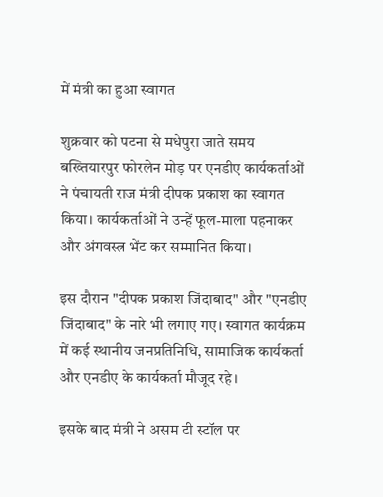में मंत्री का हुआ स्वागत

शुक्रवार को पटना से मधेपुरा जाते समय बख्तियारपुर फोरलेन मोड़ पर एनडीए कार्यकर्ताओं ने पंचायती राज मंत्री दीपक प्रकाश का स्वागत किया। कार्यकर्ताओं ने उन्हें फूल-माला पहनाकर और अंगवस्त्र भेंट कर सम्मानित किया।

इस दौरान "दीपक प्रकाश जिंदाबाद" और "एनडीए जिंदाबाद" के नारे भी लगाए गए। स्वागत कार्यक्रम में कई स्थानीय जनप्रतिनिधि, सामाजिक कार्यकर्ता और एनडीए के कार्यकर्ता मौजूद रहे।

इसके बाद मंत्री ने असम टी स्टॉल पर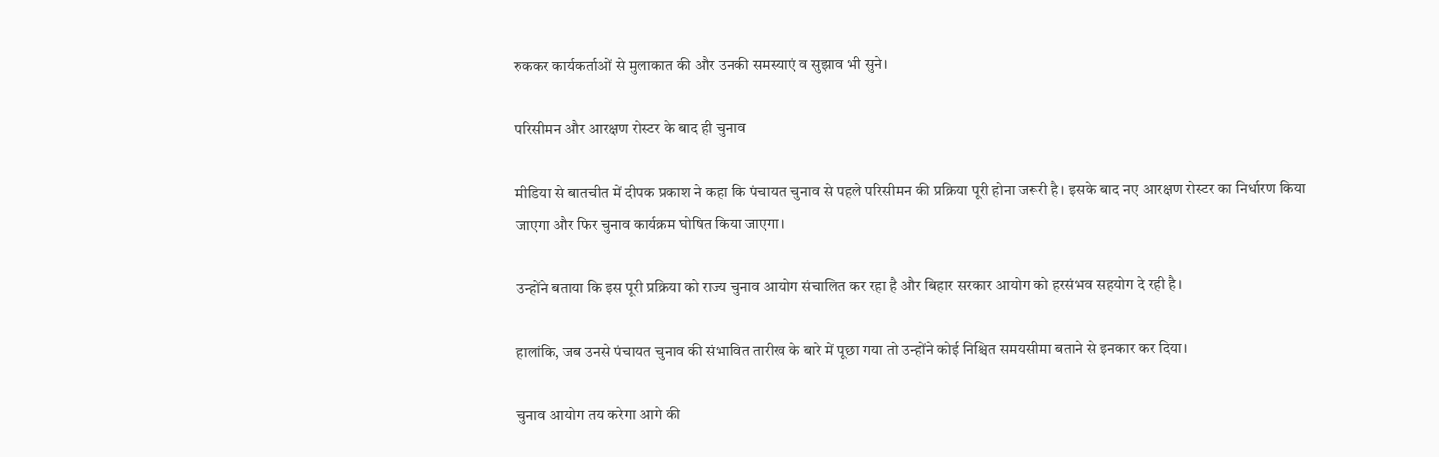रुककर कार्यकर्ताओं से मुलाकात की और उनकी समस्याएं व सुझाव भी सुने।

परिसीमन और आरक्षण रोस्टर के बाद ही चुनाव

मीडिया से बातचीत में दीपक प्रकाश ने कहा कि पंचायत चुनाव से पहले परिसीमन की प्रक्रिया पूरी होना जरूरी है। इसके बाद नए आरक्षण रोस्टर का निर्धारण किया जाएगा और फिर चुनाव कार्यक्रम घोषित किया जाएगा।

उन्होंने बताया कि इस पूरी प्रक्रिया को राज्य चुनाव आयोग संचालित कर रहा है और बिहार सरकार आयोग को हरसंभव सहयोग दे रही है।

हालांकि, जब उनसे पंचायत चुनाव की संभावित तारीख के बारे में पूछा गया तो उन्होंने कोई निश्चित समयसीमा बताने से इनकार कर दिया।

चुनाव आयोग तय करेगा आगे की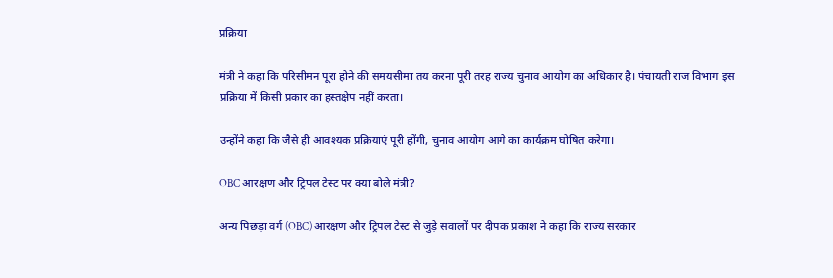प्रक्रिया

मंत्री ने कहा कि परिसीमन पूरा होने की समयसीमा तय करना पूरी तरह राज्य चुनाव आयोग का अधिकार है। पंचायती राज विभाग इस प्रक्रिया में किसी प्रकार का हस्तक्षेप नहीं करता।

उन्होंने कहा कि जैसे ही आवश्यक प्रक्रियाएं पूरी होंगी, चुनाव आयोग आगे का कार्यक्रम घोषित करेगा।

OBC आरक्षण और ट्रिपल टेस्ट पर क्या बोले मंत्री?

अन्य पिछड़ा वर्ग (OBC) आरक्षण और ट्रिपल टेस्ट से जुड़े सवालों पर दीपक प्रकाश ने कहा कि राज्य सरकार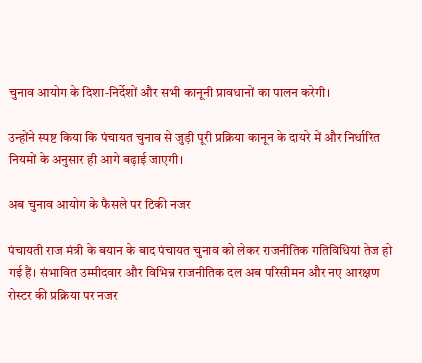चुनाव आयोग के दिशा-निर्देशों और सभी कानूनी प्रावधानों का पालन करेगी।

उन्होंने स्पष्ट किया कि पंचायत चुनाव से जुड़ी पूरी प्रक्रिया कानून के दायरे में और निर्धारित नियमों के अनुसार ही आगे बढ़ाई जाएगी।

अब चुनाव आयोग के फैसले पर टिकी नजर

पंचायती राज मंत्री के बयान के बाद पंचायत चुनाव को लेकर राजनीतिक गतिविधियां तेज हो गई हैं। संभावित उम्मीदवार और विभिन्न राजनीतिक दल अब परिसीमन और नए आरक्षण रोस्टर की प्रक्रिया पर नजर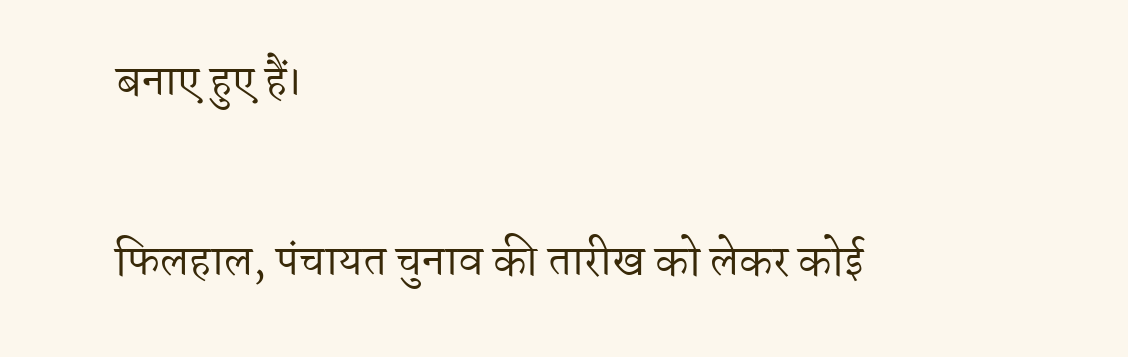बनाए हुए हैं।

फिलहाल, पंचायत चुनाव की तारीख को लेकर कोई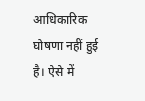आधिकारिक घोषणा नहीं हुई है। ऐसे में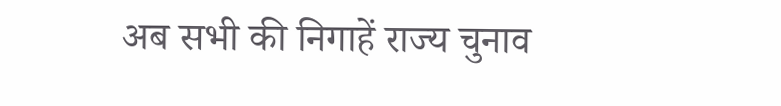अब सभी की निगाहें राज्य चुनाव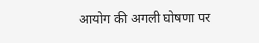आयोग की अगली घोषणा पर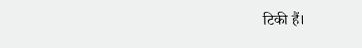टिकी हैं।